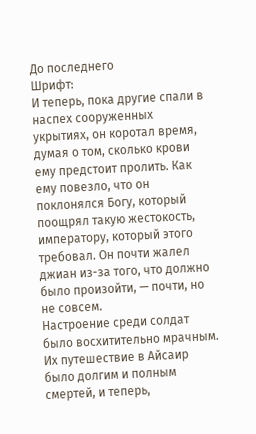До последнего
Шрифт:
И теперь, пока другие спали в наспех сооруженных укрытиях, он коротал время, думая о том, сколько крови ему предстоит пролить. Как ему повезло, что он поклонялся Богу, который поощрял такую жестокость, императору, который этого требовал. Он почти жалел джиан из-за того, что должно было произойти, — почти, но не совсем.
Настроение среди солдат было восхитительно мрачным. Их путешествие в Айсаир было долгим и полным смертей, и теперь,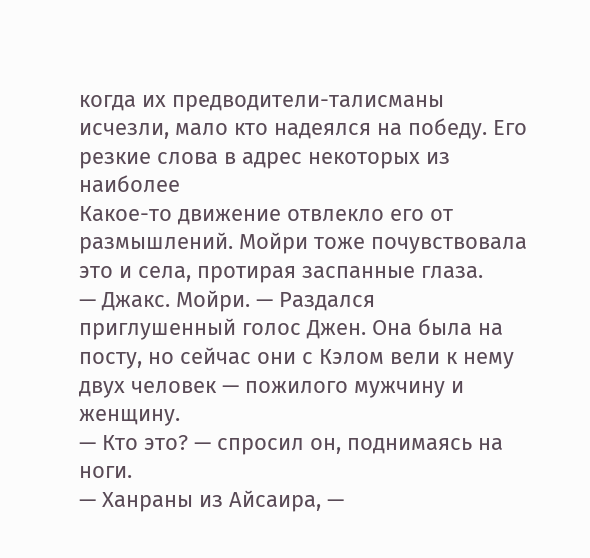когда их предводители-талисманы исчезли, мало кто надеялся на победу. Его резкие слова в адрес некоторых из наиболее
Какое-то движение отвлекло его от размышлений. Мойри тоже почувствовала это и села, протирая заспанные глаза.
— Джакс. Мойри. — Раздался приглушенный голос Джен. Она была на посту, но сейчас они с Кэлом вели к нему двух человек — пожилого мужчину и женщину.
— Кто это? — спросил он, поднимаясь на ноги.
— Ханраны из Айсаира, —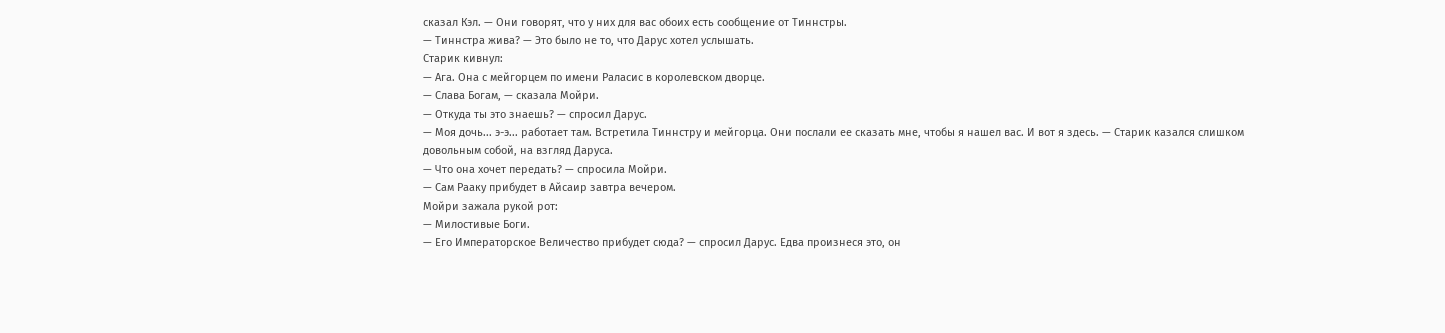сказал Кэл. — Они говорят, что у них для вас обоих есть сообщение от Тиннстры.
— Тиннстра жива? — Это было не то, что Дарус хотел услышать.
Старик кивнул:
— Ага. Она с мейгорцем по имени Раласис в королевском дворце.
— Слава Богам, — сказала Мойри.
— Откуда ты это знаешь? — спросил Дарус.
— Моя дочь... э-э... работает там. Встретила Тиннстру и мейгорца. Они послали ее сказать мне, чтобы я нашел вас. И вот я здесь. — Старик казался слишком довольным собой, на взгляд Даруса.
— Что она хочет передать? — спросила Мойри.
— Сам Рааку прибудет в Айсаир завтра вечером.
Мойри зажала рукой рот:
— Милостивые Боги.
— Его Императорское Величество прибудет сюда? — спросил Дарус. Едва произнеся это, он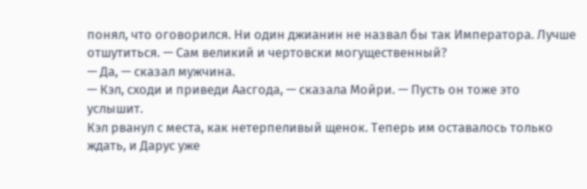понял, что оговорился. Ни один джианин не назвал бы так Императора. Лучше отшутиться. — Сам великий и чертовски могущественный?
— Да, — сказал мужчина.
— Кэл, сходи и приведи Аасгода, — сказала Мойри. — Пусть он тоже это услышит.
Кэл рванул с места, как нетерпеливый щенок. Теперь им оставалось только ждать, и Дарус уже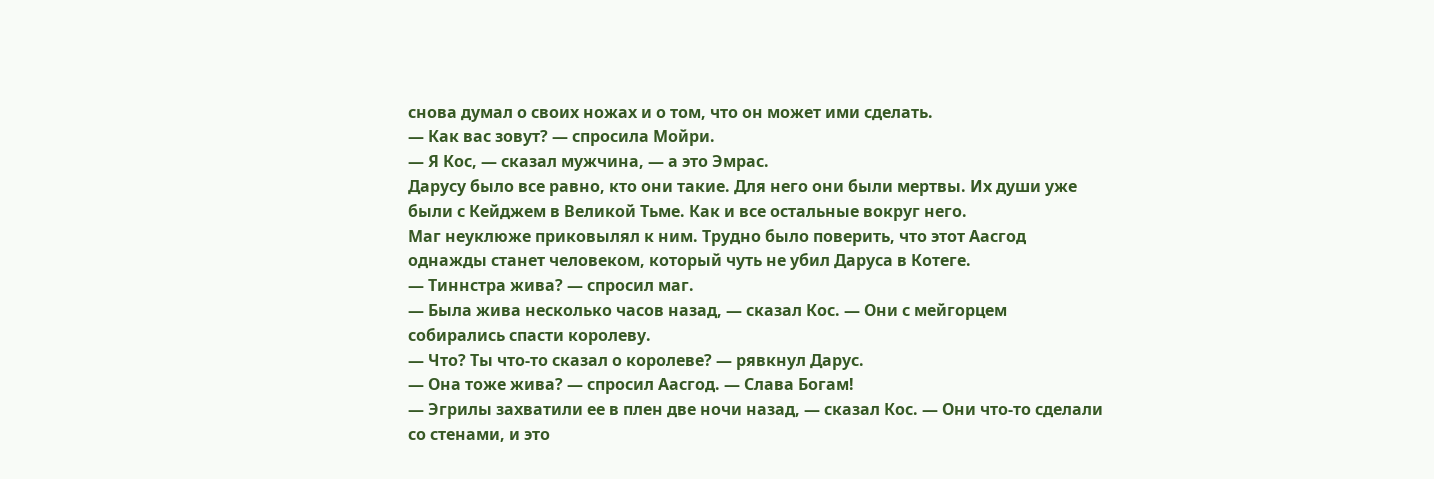снова думал о своих ножах и о том, что он может ими сделать.
— Как вас зовут? — спросила Мойри.
— Я Кос, — сказал мужчина, — а это Эмрас.
Дарусу было все равно, кто они такие. Для него они были мертвы. Их души уже были с Кейджем в Великой Тьме. Как и все остальные вокруг него.
Маг неуклюже приковылял к ним. Трудно было поверить, что этот Аасгод однажды станет человеком, который чуть не убил Даруса в Котеге.
— Тиннстра жива? — спросил маг.
— Была жива несколько часов назад, — сказал Кос. — Они с мейгорцем собирались спасти королеву.
— Что? Ты что-то сказал о королеве? — рявкнул Дарус.
— Она тоже жива? — спросил Аасгод. — Слава Богам!
— Эгрилы захватили ее в плен две ночи назад, — сказал Кос. — Они что-то сделали со стенами, и это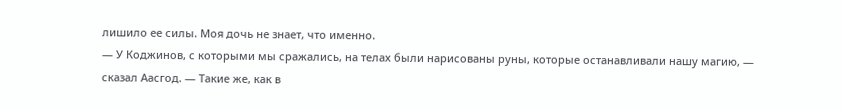лишило ее силы. Моя дочь не знает, что именно.
— У Коджинов, с которыми мы сражались, на телах были нарисованы руны, которые останавливали нашу магию, —
сказал Аасгод. — Такие же, как в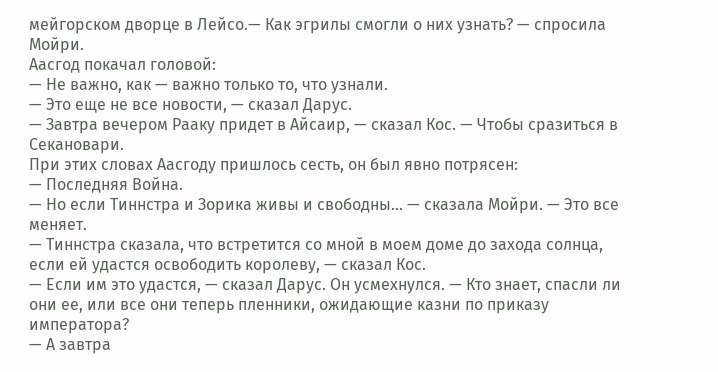мейгорском дворце в Лейсо.— Как эгрилы смогли о них узнать? — спросила Мойри.
Аасгод покачал головой:
— Не важно, как — важно только то, что узнали.
— Это еще не все новости, — сказал Дарус.
— Завтра вечером Рааку придет в Айсаир, — сказал Кос. — Чтобы сразиться в Секановари.
При этих словах Аасгоду пришлось сесть, он был явно потрясен:
— Последняя Война.
— Но если Тиннстра и Зорика живы и свободны... — сказала Мойри. — Это все меняет.
— Тиннстра сказала, что встретится со мной в моем доме до захода солнца, если ей удастся освободить королеву, — сказал Кос.
— Если им это удастся, — сказал Дарус. Он усмехнулся. — Кто знает, спасли ли они ее, или все они теперь пленники, ожидающие казни по приказу императора?
— А завтра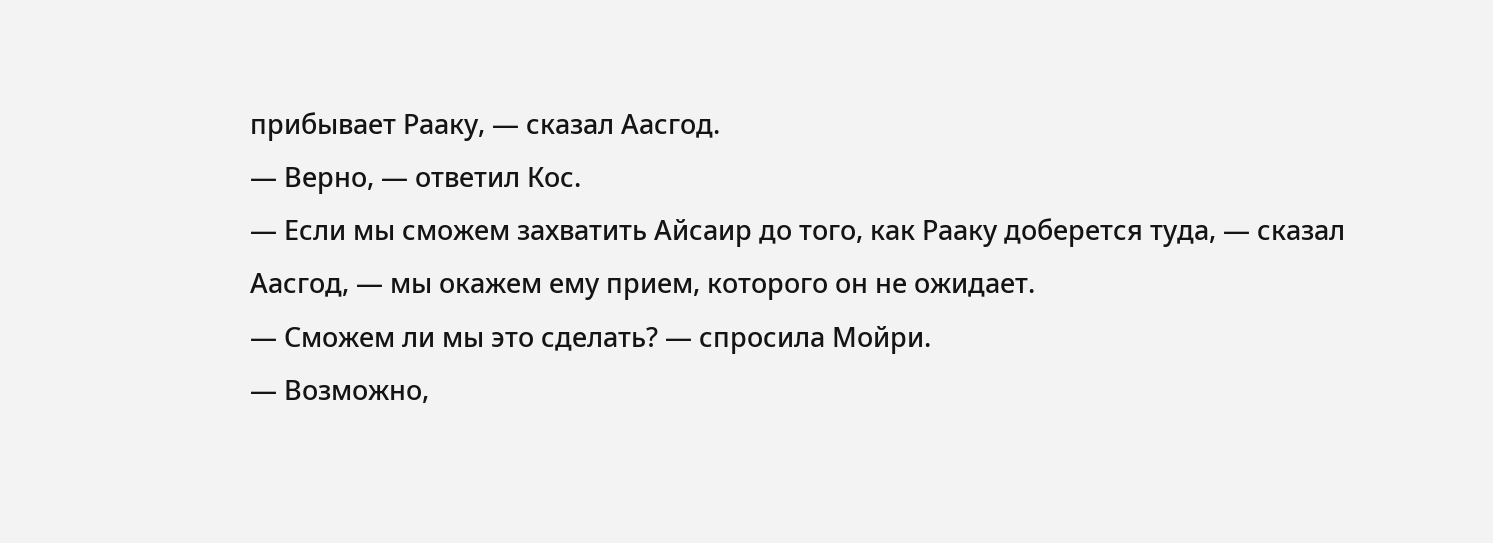прибывает Рааку, — сказал Аасгод.
— Верно, — ответил Кос.
— Если мы сможем захватить Айсаир до того, как Рааку доберется туда, — сказал Аасгод, — мы окажем ему прием, которого он не ожидает.
— Сможем ли мы это сделать? — спросила Мойри.
— Возможно,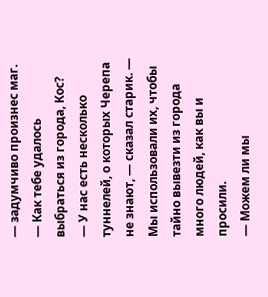— задумчиво произнес маг. — Как тебе удалось выбраться из города, Кос?
— У нас есть несколько туннелей, о которых Черепа не знают, — сказал старик. — Мы использовали их, чтобы тайно вывезти из города много людей, как вы и просили.
— Можем ли мы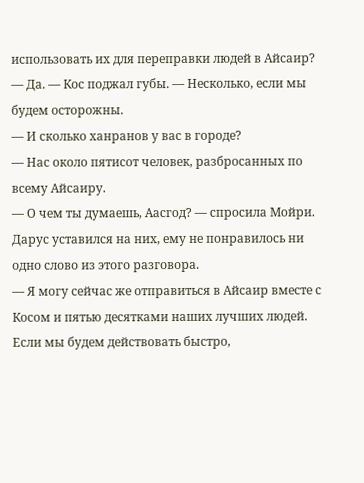использовать их для переправки людей в Айсаир?
— Да. — Кос поджал губы. — Несколько, если мы будем осторожны.
— И сколько ханранов у вас в городе?
— Нас около пятисот человек, разбросанных по всему Айсаиру.
— О чем ты думаешь, Аасгод? — спросила Мойри.
Дарус уставился на них, ему не понравилось ни одно слово из этого разговора.
— Я могу сейчас же отправиться в Айсаир вместе с Косом и пятью десятками наших лучших людей. Если мы будем действовать быстро,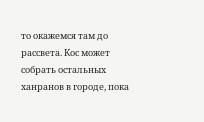то окажемся там до рассвета. Кос может собрать остальных ханранов в городе, пока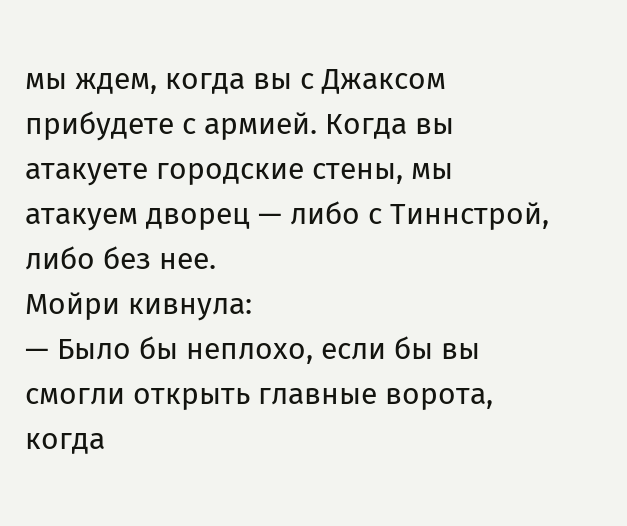мы ждем, когда вы с Джаксом прибудете с армией. Когда вы атакуете городские стены, мы атакуем дворец — либо с Тиннстрой, либо без нее.
Мойри кивнула:
— Было бы неплохо, если бы вы смогли открыть главные ворота, когда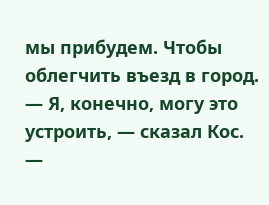мы прибудем. Чтобы облегчить въезд в город.
— Я, конечно, могу это устроить, — сказал Кос.
—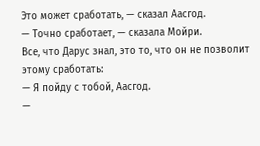Это может сработать, — сказал Аасгод.
— Точно сработает, — сказала Мойри.
Все, что Дарус знал, это то, что он не позволит этому сработать:
— Я пойду с тобой, Аасгод.
—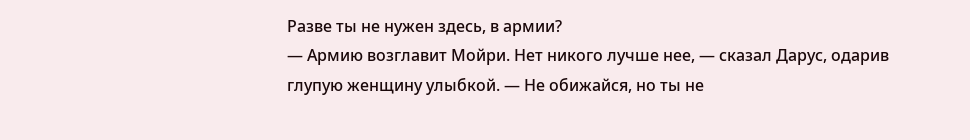Разве ты не нужен здесь, в армии?
— Армию возглавит Мойри. Нет никого лучше нее, — сказал Дарус, одарив глупую женщину улыбкой. — Не обижайся, но ты не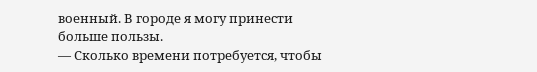военный. В городе я могу принести больше пользы.
— Сколько времени потребуется, чтобы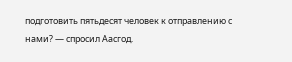подготовить пятьдесят человек к отправлению с нами? — спросил Аасгод.